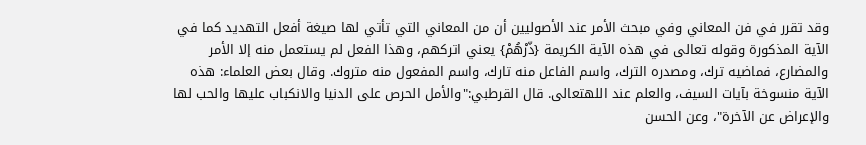وقد تقرر في فن المعاني وفي مبحث الأمر عند الأصوليين أن من المعاني التي تأتي لها صيغة أفعل التهديد كما في الآية المذكورة وقوله تعالى في هذه الآية الكريمة {ذّرْهُمْ} يعني اتركهم، وهذا الفعل لم يستعمل منه إلا الأمر والمضارع، فماضيه ترك، ومصدره الترك، واسم الفاعل منه تارك، واسم المفعول منه متروك. وقال بعض العلماء: هذه الآية منسوخة بآيات السيف، والعلم عند اللهتعالى. قال القرطبي:"والأمل الحرص على الدنيا والانكباب عليها والحب لها والإعراض عن الآخرة"، وعن الحسن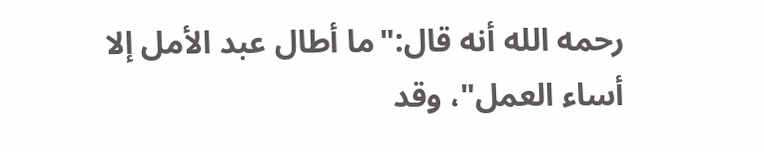رحمه الله أنه قال:"ما أطال عبد الأمل إلا أساء العمل"، وقد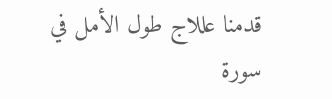قدمنا عللاج طول الأمل في سورة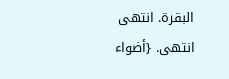البقرة. انتهى انتهى. {أضواء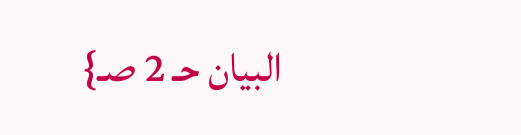البيان حـ 2 صـ}